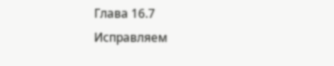Глава 16.7
Исправляем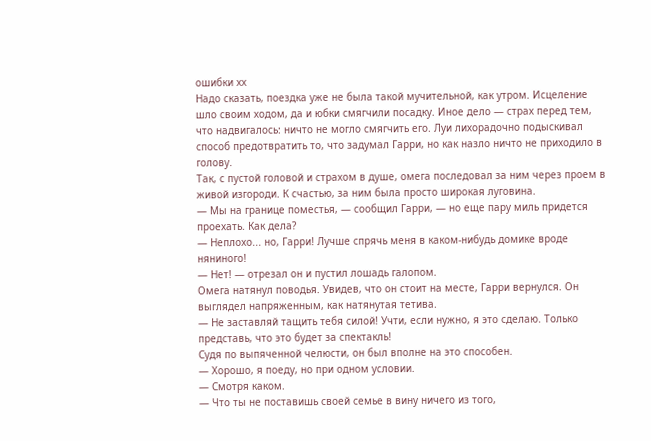ошибки хх
Надо сказать, поездка уже не была такой мучительной, как утром. Исцеление шло своим ходом, да и юбки смягчили посадку. Иное дело — страх перед тем, что надвигалось: ничто не могло смягчить его. Луи лихорадочно подыскивал способ предотвратить то, что задумал Гарри, но как назло ничто не приходило в голову.
Так, с пустой головой и страхом в душе, омега последовал за ним через проем в живой изгороди. К счастью, за ним была просто широкая луговина.
— Мы на границе поместья, — сообщил Гарри, — но еще пару миль придется проехать. Как дела?
— Неплохо... но, Гарри! Лучше спрячь меня в каком-нибудь домике вроде няниного!
— Нет! — отрезал он и пустил лошадь галопом.
Омега натянул поводья. Увидев, что он стоит на месте, Гарри вернулся. Он выглядел напряженным, как натянутая тетива.
— Не заставляй тащить тебя силой! Учти, если нужно, я это сделаю. Только представь, что это будет за спектакль!
Судя по выпяченной челюсти, он был вполне на это способен.
— Хорошо, я поеду, но при одном условии.
— Смотря каком.
— Что ты не поставишь своей семье в вину ничего из того,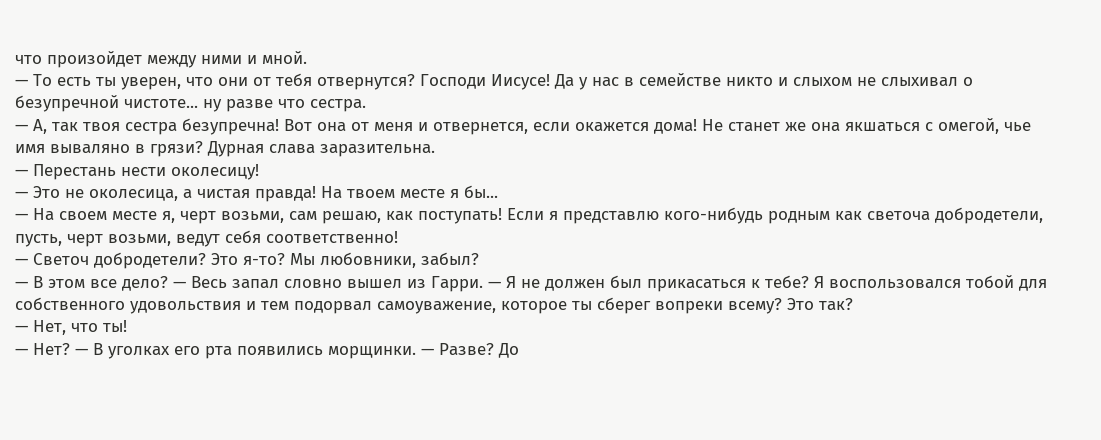что произойдет между ними и мной.
— То есть ты уверен, что они от тебя отвернутся? Господи Иисусе! Да у нас в семействе никто и слыхом не слыхивал о безупречной чистоте... ну разве что сестра.
— А, так твоя сестра безупречна! Вот она от меня и отвернется, если окажется дома! Не станет же она якшаться с омегой, чье имя вываляно в грязи? Дурная слава заразительна.
— Перестань нести околесицу!
— Это не околесица, а чистая правда! На твоем месте я бы...
— На своем месте я, черт возьми, сам решаю, как поступать! Если я представлю кого-нибудь родным как светоча добродетели, пусть, черт возьми, ведут себя соответственно!
— Светоч добродетели? Это я-то? Мы любовники, забыл?
— В этом все дело? — Весь запал словно вышел из Гарри. — Я не должен был прикасаться к тебе? Я воспользовался тобой для собственного удовольствия и тем подорвал самоуважение, которое ты сберег вопреки всему? Это так?
— Нет, что ты!
— Нет? — В уголках его рта появились морщинки. — Разве? До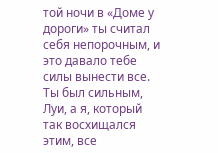той ночи в «Доме у дороги» ты считал себя непорочным, и это давало тебе силы вынести все. Ты был сильным, Луи, а я, который так восхищался этим, все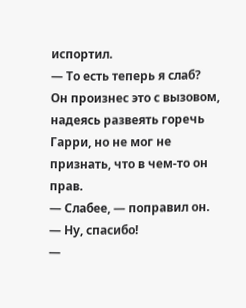испортил.
— То есть теперь я слаб?
Он произнес это с вызовом, надеясь развеять горечь Гарри, но не мог не признать, что в чем-то он прав.
— Слабее, — поправил он.
— Ну, спасибо!
—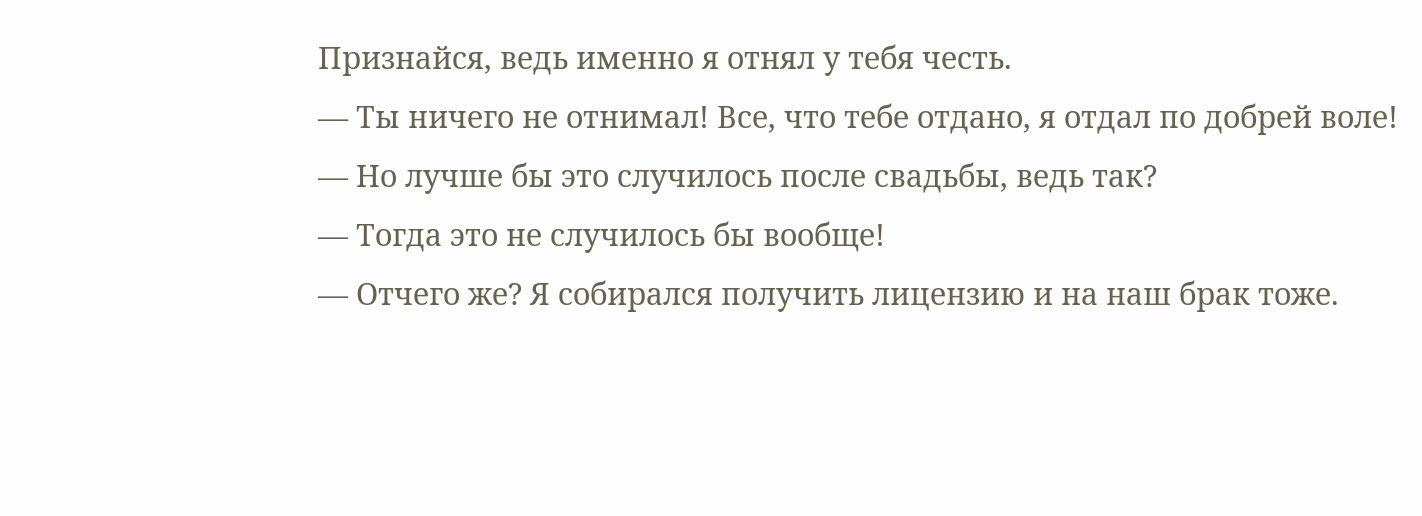Признайся, ведь именно я отнял у тебя честь.
— Ты ничего не отнимал! Все, что тебе отдано, я отдал по добрей воле!
— Но лучше бы это случилось после свадьбы, ведь так?
— Тогда это не случилось бы вообще!
— Отчего же? Я собирался получить лицензию и на наш брак тоже.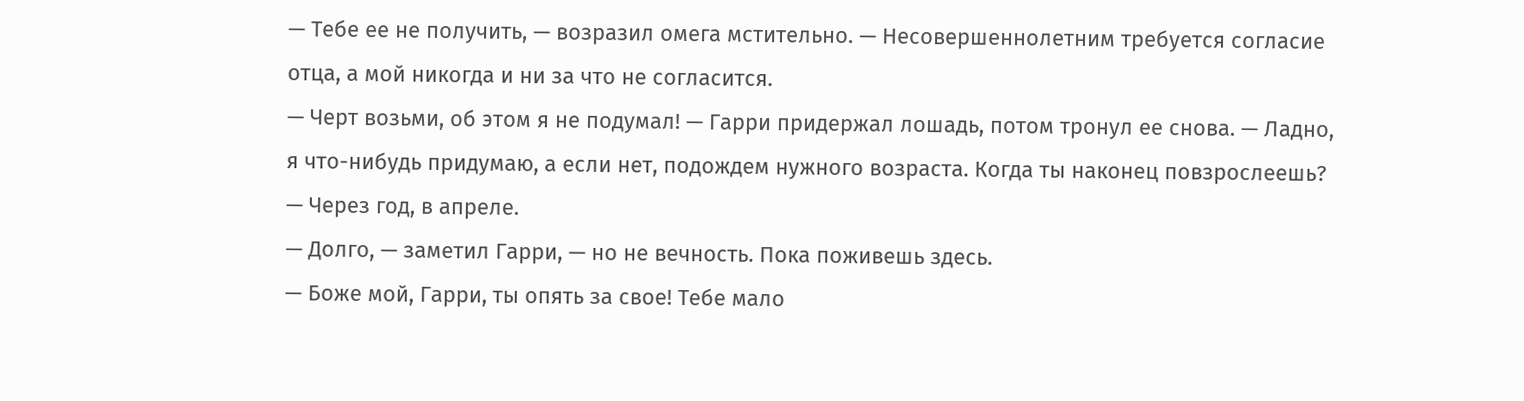— Тебе ее не получить, — возразил омега мстительно. — Несовершеннолетним требуется согласие отца, а мой никогда и ни за что не согласится.
— Черт возьми, об этом я не подумал! — Гарри придержал лошадь, потом тронул ее снова. — Ладно, я что-нибудь придумаю, а если нет, подождем нужного возраста. Когда ты наконец повзрослеешь?
— Через год, в апреле.
— Долго, — заметил Гарри, — но не вечность. Пока поживешь здесь.
— Боже мой, Гарри, ты опять за свое! Тебе мало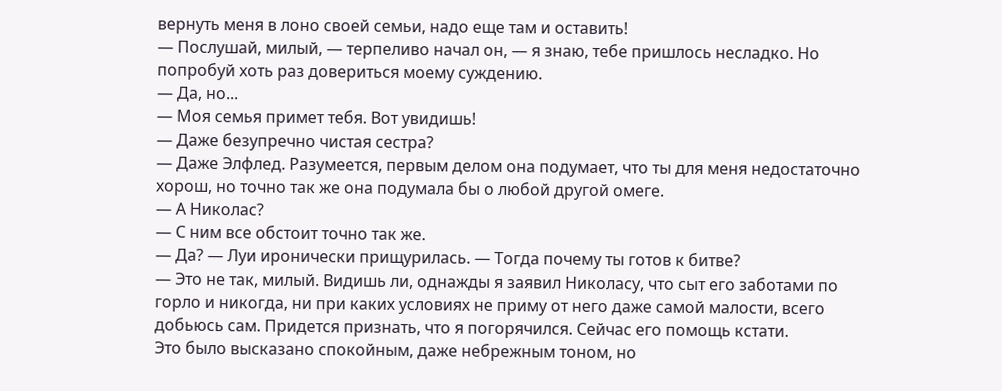вернуть меня в лоно своей семьи, надо еще там и оставить!
— Послушай, милый, — терпеливо начал он, — я знаю, тебе пришлось несладко. Но попробуй хоть раз довериться моему суждению.
— Да, но...
— Моя семья примет тебя. Вот увидишь!
— Даже безупречно чистая сестра?
— Даже Элфлед. Разумеется, первым делом она подумает, что ты для меня недостаточно хорош, но точно так же она подумала бы о любой другой омеге.
— А Николас?
— С ним все обстоит точно так же.
— Да? — Луи иронически прищурилась. — Тогда почему ты готов к битве?
— Это не так, милый. Видишь ли, однажды я заявил Николасу, что сыт его заботами по горло и никогда, ни при каких условиях не приму от него даже самой малости, всего добьюсь сам. Придется признать, что я погорячился. Сейчас его помощь кстати.
Это было высказано спокойным, даже небрежным тоном, но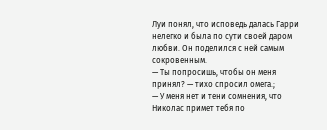Луи понял, что исповедь далась Гарри нелегко и была по сути своей даром любви. Он поделился с ней самым сокровенным.
— Ты попросишь, чтобы он меня принял? — тихо спросил омега.;
— У меня нет и тени сомнения, что Николас примет тебя по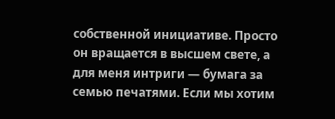собственной инициативе. Просто он вращается в высшем свете, а для меня интриги — бумага за семью печатями. Если мы хотим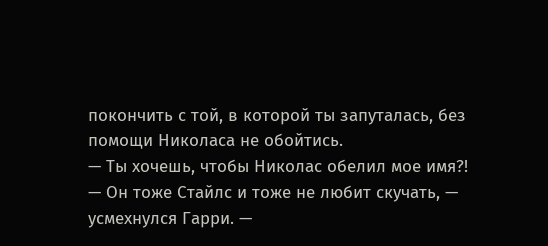покончить с той, в которой ты запуталась, без помощи Николаса не обойтись.
— Ты хочешь, чтобы Николас обелил мое имя?!
— Он тоже Стайлс и тоже не любит скучать, — усмехнулся Гарри. —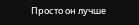Просто он лучше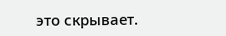это скрывает.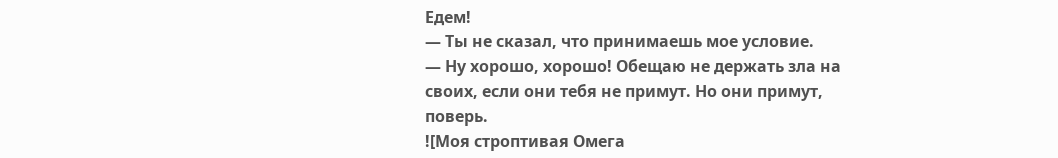Едем!
— Ты не сказал, что принимаешь мое условие.
— Ну хорошо, хорошо! Обещаю не держать зла на своих, если они тебя не примут. Но они примут, поверь.
![Моя строптивая Омега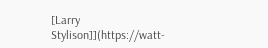[Larry Stylison]](https://watt-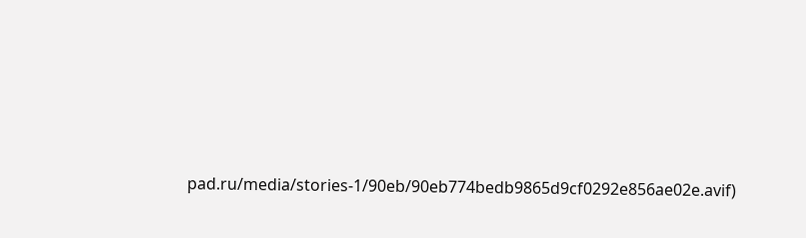pad.ru/media/stories-1/90eb/90eb774bedb9865d9cf0292e856ae02e.avif)